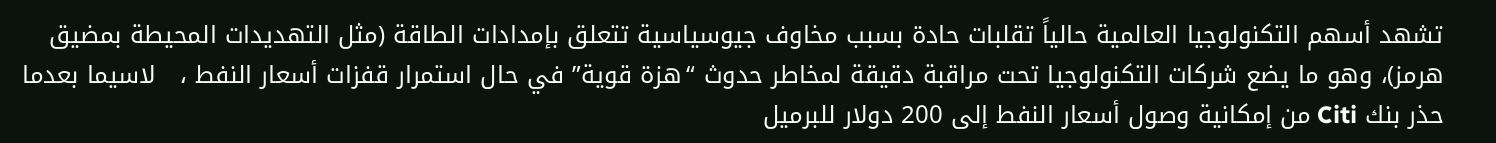تشهد أسهم التكنولوجيا العالمية حالياً تقلبات حادة بسبب مخاوف جيوسياسية تتعلق بإمدادات الطاقة (مثل التهديدات المحيطة بمضيق هرمز)، وهو ما يضع شركات التكنولوجيا تحت مراقبة دقيقة لمخاطر حدوث “هزة قوية” في حال استمرار قفزات أسعار النفط ،   لاسيما بعدما حذر بنك Citi من إمكانية وصول أسعار النفط إلى 200 دولار للبرميل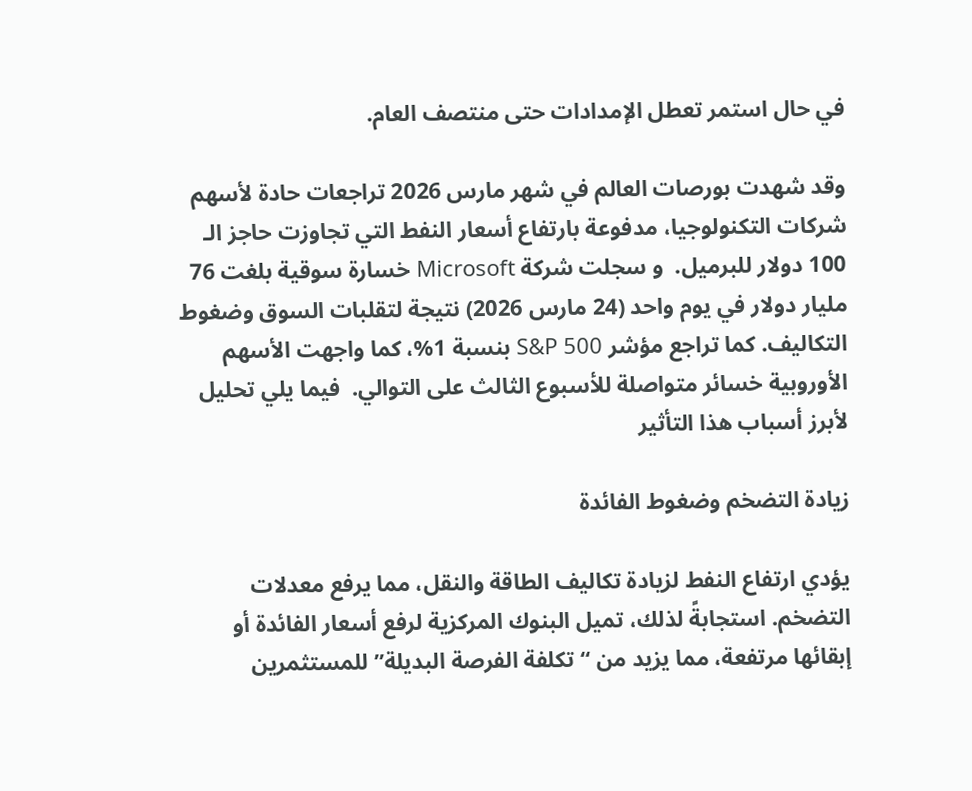في حال استمر تعطل الإمدادات حتى منتصف العام.

وقد شهدت بورصات العالم في شهر مارس 2026 تراجعات حادة لأسهم شركات التكنولوجيا، مدفوعة بارتفاع أسعار النفط التي تجاوزت حاجز الـ 100 دولار للبرميل.  و سجلت شركة Microsoft خسارة سوقية بلغت 76 مليار دولار في يوم واحد (24 مارس 2026) نتيجة لتقلبات السوق وضغوط التكاليف. كما تراجع مؤشر S&P 500 بنسبة 1%، كما واجهت الأسهم الأوروبية خسائر متواصلة للأسبوع الثالث على التوالي.  فيما يلي تحليل لأبرز أسباب هذا التأثير

زيادة التضخم وضغوط الفائدة

يؤدي ارتفاع النفط لزيادة تكاليف الطاقة والنقل، مما يرفع معدلات التضخم. استجابةً لذلك، تميل البنوك المركزية لرفع أسعار الفائدة أو إبقائها مرتفعة، مما يزيد من “تكلفة الفرصة البديلة” للمستثمرين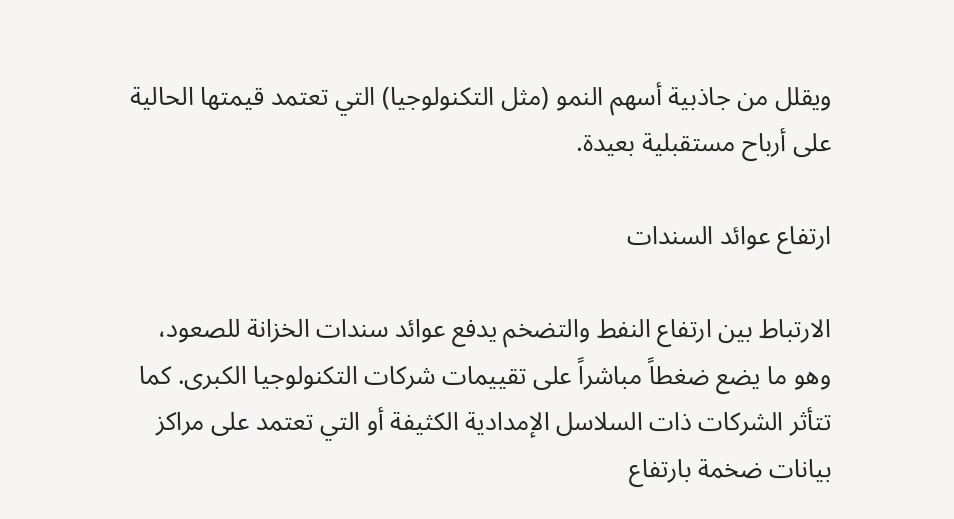ويقلل من جاذبية أسهم النمو (مثل التكنولوجيا) التي تعتمد قيمتها الحالية على أرباح مستقبلية بعيدة.

ارتفاع عوائد السندات

الارتباط بين ارتفاع النفط والتضخم يدفع عوائد سندات الخزانة للصعود، وهو ما يضع ضغطاً مباشراً على تقييمات شركات التكنولوجيا الكبرى. كما تتأثر الشركات ذات السلاسل الإمدادية الكثيفة أو التي تعتمد على مراكز بيانات ضخمة بارتفاع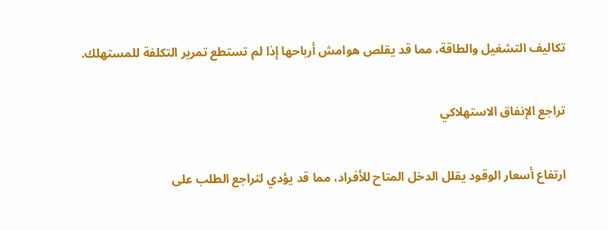تكاليف التشغيل والطاقة، مما قد يقلص هوامش أرباحها إذا لم تستطع تمرير التكلفة للمستهلك.

تراجع الإنفاق الاستهلاكي

ارتفاع أسعار الوقود يقلل الدخل المتاح للأفراد، مما قد يؤدي لتراجع الطلب على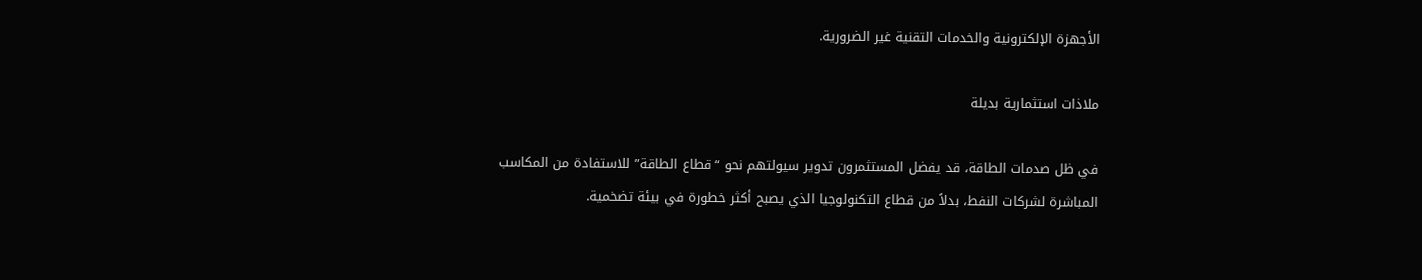الأجهزة الإلكترونية والخدمات التقنية غير الضرورية.

ملاذات استثمارية بديلة

في ظل صدمات الطاقة، قد يفضل المستثمرون تدوير سيولتهم نحو “قطاع الطاقة” للاستفادة من المكاسب المباشرة لشركات النفط، بدلاً من قطاع التكنولوجيا الذي يصبح أكثر خطورة في بيئة تضخمية.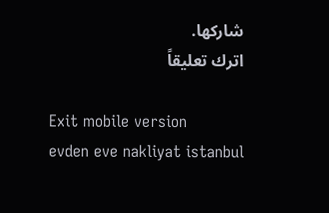شاركها.
اترك تعليقاً

Exit mobile version
evden eve nakliyat istanbul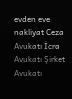evden eve nakliyat Ceza Avukatı İcra Avukatı Şirket Avukatı